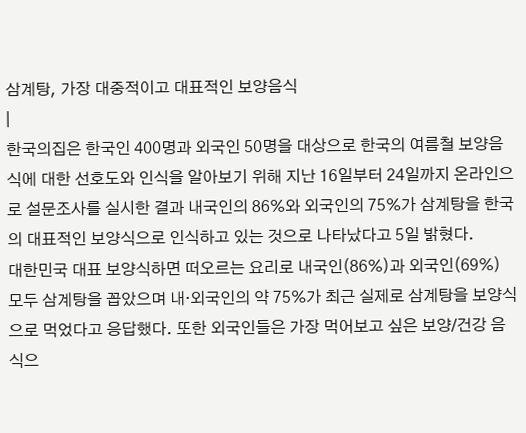삼계탕, 가장 대중적이고 대표적인 보양음식
|
한국의집은 한국인 400명과 외국인 50명을 대상으로 한국의 여름철 보양음식에 대한 선호도와 인식을 알아보기 위해 지난 16일부터 24일까지 온라인으로 설문조사를 실시한 결과 내국인의 86%와 외국인의 75%가 삼계탕을 한국의 대표적인 보양식으로 인식하고 있는 것으로 나타났다고 5일 밝혔다.
대한민국 대표 보양식하면 떠오르는 요리로 내국인(86%)과 외국인(69%) 모두 삼계탕을 꼽았으며 내·외국인의 약 75%가 최근 실제로 삼계탕을 보양식으로 먹었다고 응답했다. 또한 외국인들은 가장 먹어보고 싶은 보양/건강 음식으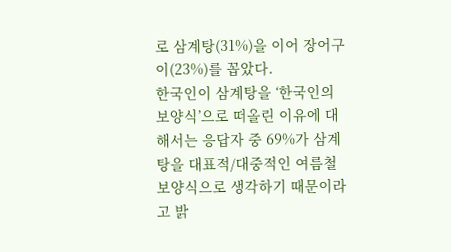로 삼계탕(31%)을 이어 장어구이(23%)를 꼽았다.
한국인이 삼계탕을 ‘한국인의 보양식’으로 떠올린 이유에 대해서는 응답자 중 69%가 삼계탕을 대표적/대중적인 여름철 보양식으로 생각하기 때문이라고 밝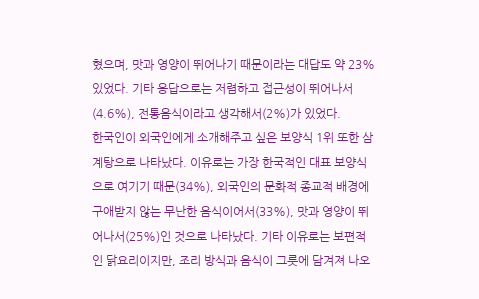혔으며, 맛과 영양이 뛰어나기 때문이라는 대답도 약 23% 있었다. 기타 응답으로는 저렴하고 접근성이 뛰어나서(4.6%), 전통음식이라고 생각해서(2%)가 있었다.
한국인이 외국인에게 소개해주고 싶은 보양식 1위 또한 삼계탕으로 나타났다. 이유로는 가장 한국적인 대표 보양식으로 여기기 때문(34%), 외국인의 문화적 종교적 배경에 구애받지 않는 무난한 음식이어서(33%), 맛과 영양이 뛰어나서(25%)인 것으로 나타났다. 기타 이유로는 보편적인 닭요리이지만, 조리 방식과 음식이 그릇에 담겨져 나오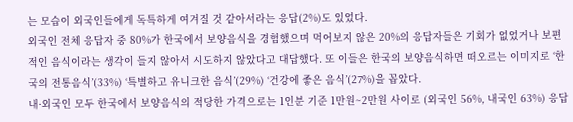는 모습이 외국인들에게 독특하게 여겨질 것 같아서라는 응답(2%)도 있었다.
외국인 전체 응답자 중 80%가 한국에서 보양음식을 경험했으며 먹어보지 않은 20%의 응답자들은 기회가 없었거나 보편적인 음식이라는 생각이 들지 않아서 시도하지 않았다고 대답했다. 또 이들은 한국의 보양음식하면 떠오르는 이미지로 ‘한국의 전통음식’(33%) ‘특별하고 유니크한 음식’(29%) ‘건강에 좋은 음식’(27%)을 꼽았다.
내·외국인 모두 한국에서 보양음식의 적당한 가격으로는 1인분 기준 1만원~2만원 사이로 (외국인 56%, 내국인 63%) 응답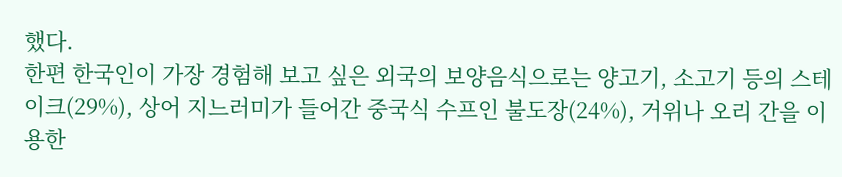했다.
한편 한국인이 가장 경험해 보고 싶은 외국의 보양음식으로는 양고기, 소고기 등의 스테이크(29%), 상어 지느러미가 들어간 중국식 수프인 불도장(24%), 거위나 오리 간을 이용한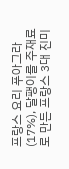프랑스 요리 푸아그라(17%), 달팽이를 주재료로 만든 프랑스 3대 진미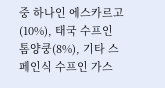중 하나인 에스카르고(10%), 태국 수프인 톰양쿵(8%), 기타 스페인식 수프인 가스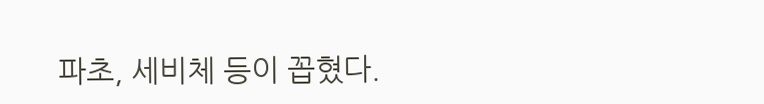파초, 세비체 등이 꼽혔다.